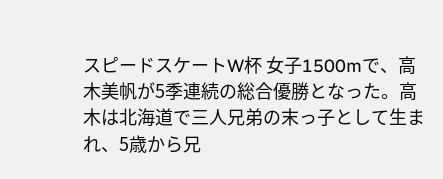スピードスケートW杯 女子1500mで、高木美帆が5季連続の総合優勝となった。高木は北海道で三人兄弟の末っ子として生まれ、5歳から兄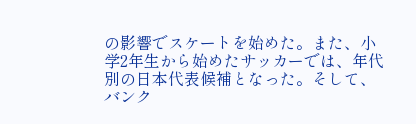の影響でスケートを始めた。また、小学2年生から始めたサッカーでは、年代別の日本代表候補となった。そして、バンク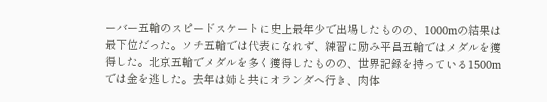ーバー五輪のスピードスケートに史上最年少で出場したものの、1000mの結果は最下位だった。ソチ五輪では代表になれず、練習に励み平昌五輪ではメダルを獲得した。北京五輪でメダルを多く獲得したものの、世界記録を持っている1500mでは金を逃した。去年は姉と共にオランダへ行き、肉体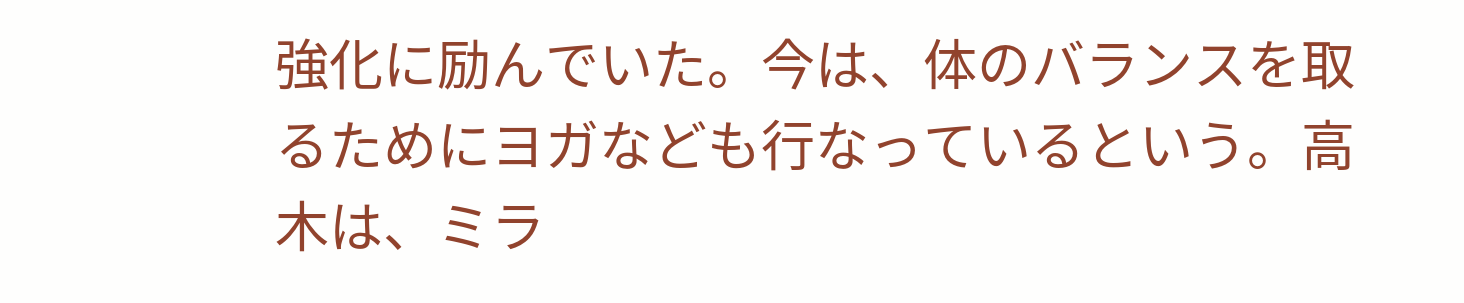強化に励んでいた。今は、体のバランスを取るためにヨガなども行なっているという。高木は、ミラ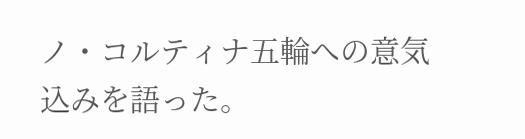ノ・コルティナ五輪への意気込みを語った。